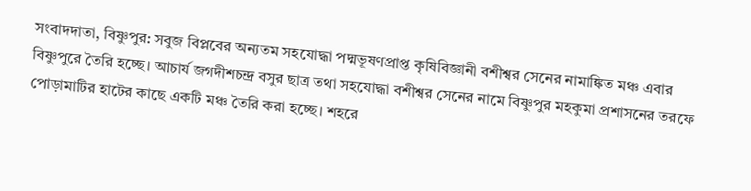সংবাদদাতা, বিষ্ণুপুর: সবুজ বিপ্লবের অন্যতম সহযোদ্ধা পদ্মভূষণপ্রাপ্ত কৃষিবিজ্ঞানী বশীশ্বর সেনের নামাঙ্কিত মঞ্চ এবার বিষ্ণুপুরে তৈরি হচ্ছে। আচার্য জগদীশচন্দ্র বসুর ছাত্র তথা সহযোদ্ধা বশীশ্বর সেনের নামে বিষ্ণুপুর মহকুমা প্রশাসনের তরফে পোড়ামাটির হাটের কাছে একটি মঞ্চ তৈরি করা হচ্ছে। শহরে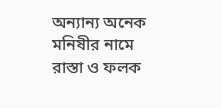অন্যান্য অনেক মনিষীর নামে রাস্তা ও ফলক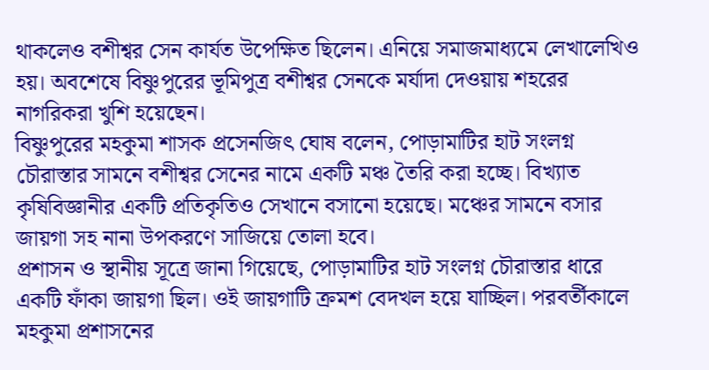থাকলেও বশীশ্বর সেন কার্যত উপেক্ষিত ছিলেন। এনিয়ে সমাজমাধ্যমে লেখালেখিও হয়। অবশেষে বিষ্ণুপুরের ভূমিপুত্র বশীশ্বর সেনকে মর্যাদা দেওয়ায় শহরের নাগরিকরা খুশি হয়েছেন।
বিষ্ণুপুরের মহকুমা শাসক প্রসেনজিৎ ঘোষ বলেন, পোড়ামাটির হাট সংলগ্ন চৌরাস্তার সামনে বশীশ্বর সেনের নামে একটি মঞ্চ তৈরি করা হচ্ছে। বিখ্যাত কৃষিবিজ্ঞানীর একটি প্রতিকৃতিও সেখানে বসানো হয়েছে। মঞ্চের সামনে বসার জায়গা সহ নানা উপকরণে সাজিয়ে তোলা হবে।
প্রশাসন ও স্থানীয় সূত্রে জানা গিয়েছে, পোড়ামাটির হাট সংলগ্ন চৌরাস্তার ধারে একটি ফাঁকা জায়গা ছিল। ওই জায়গাটি ক্রমশ বেদখল হয়ে যাচ্ছিল। পরবর্তীকালে মহকুমা প্রশাসনের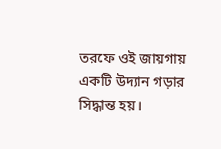তরফে ওই জায়গায় একটি উদ্যান গড়ার সিদ্ধান্ত হয়।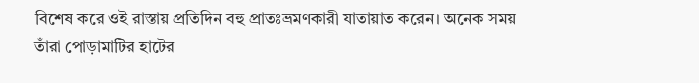বিশেষ করে ওই রাস্তায় প্রতিদিন বহু প্রাতঃভ্রমণকারী যাতায়াত করেন। অনেক সময় তাঁরা পোড়ামাটির হাটের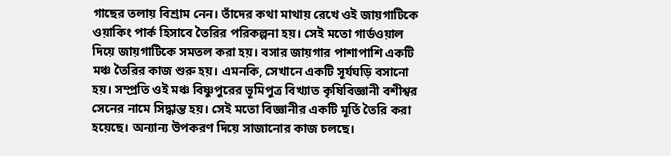গাছের তলায় বিশ্রাম নেন। তাঁদের কথা মাথায় রেখে ওই জায়গাটিকে ওয়াকিং পার্ক হিসাবে তৈরির পরিকল্পনা হয়। সেই মতো গার্ডওয়াল দিয়ে জায়গাটিকে সমতল করা হয়। বসার জায়গার পাশাপাশি একটি মঞ্চ তৈরির কাজ শুরু হয়। এমনকি, সেখানে একটি সূর্যঘড়ি বসানো হয়। সম্প্রতি ওই মঞ্চ বিষ্ণুপুরের ভূমিপুত্র বিখ্যাত কৃষিবিজ্ঞানী বশীশ্বর সেনের নামে সিদ্ধান্ত হয়। সেই মতো বিজ্ঞানীর একটি মূর্তি তৈরি করা হয়েছে। অন্যান্য উপকরণ দিয়ে সাজানোর কাজ চলছে।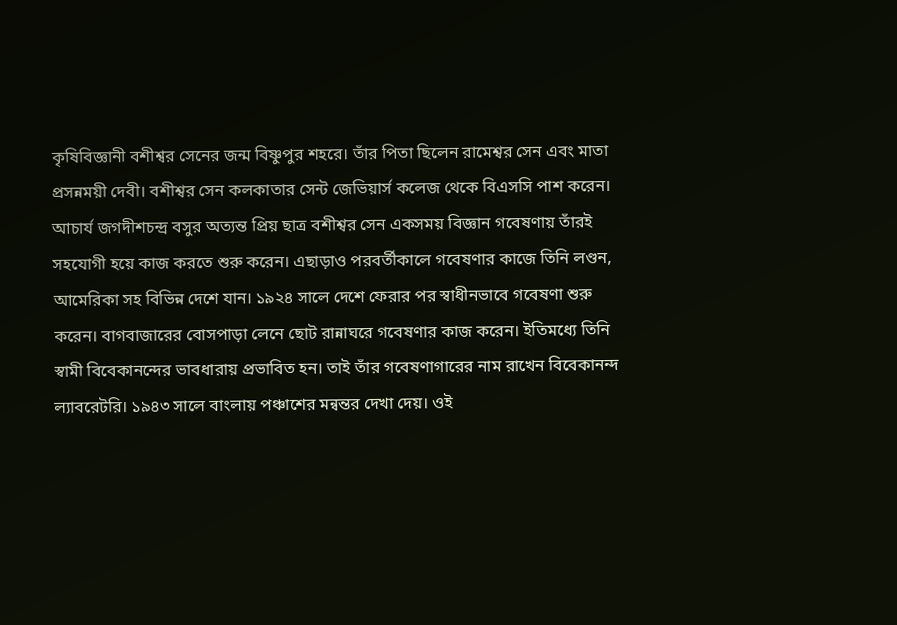কৃষিবিজ্ঞানী বশীশ্বর সেনের জন্ম বিষ্ণুপুর শহরে। তাঁর পিতা ছিলেন রামেশ্বর সেন এবং মাতা প্রসন্নময়ী দেবী। বশীশ্বর সেন কলকাতার সেন্ট জেভিয়ার্স কলেজ থেকে বিএসসি পাশ করেন। আচার্য জগদীশচন্দ্র বসুর অত্যন্ত প্রিয় ছাত্র বশীশ্বর সেন একসময় বিজ্ঞান গবেষণায় তাঁরই সহযোগী হয়ে কাজ করতে শুরু করেন। এছাড়াও পরবর্তীকালে গবেষণার কাজে তিনি লণ্ডন, আমেরিকা সহ বিভিন্ন দেশে যান। ১৯২৪ সালে দেশে ফেরার পর স্বাধীনভাবে গবেষণা শুরু করেন। বাগবাজারের বোসপাড়া লেনে ছোট রান্নাঘরে গবেষণার কাজ করেন। ইতিমধ্যে তিনি স্বামী বিবেকানন্দের ভাবধারায় প্রভাবিত হন। তাই তাঁর গবেষণাগারের নাম রাখেন বিবেকানন্দ ল্যাবরেটরি। ১৯৪৩ সালে বাংলায় পঞ্চাশের মন্বন্তর দেখা দেয়। ওই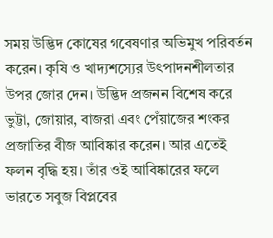সময় উদ্ভিদ কোষের গবেষণার অভিমুখ পরিবর্তন করেন। কৃষি ও খাদ্যশস্যের উৎপাদনশীলতার উপর জোর দেন। উদ্ভিদ প্রজনন বিশেষ করে ভুট্টা, জোয়ার, বাজরা এবং পেঁয়াজের শংকর প্রজাতির বীজ আবিষ্কার করেন। আর এতেই ফলন বৃদ্ধি হয়। তাঁর ওই আবিষ্কারের ফলে ভারতে সবুজ বিপ্লবের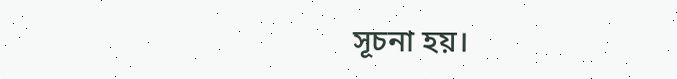সূচনা হয়।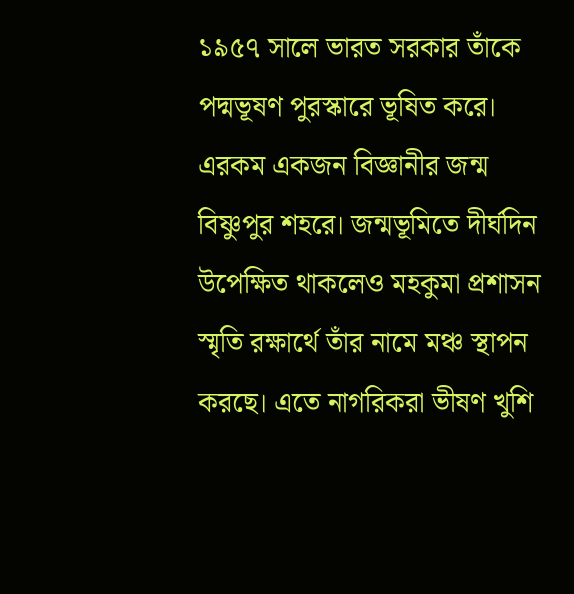১৯৫৭ সালে ভারত সরকার তাঁকে পদ্মভূষণ পুরস্কারে ভূষিত করে। এরকম একজন বিজ্ঞানীর জন্ম বিষ্ণুপুর শহরে। জন্মভূমিতে দীর্ঘদিন উপেক্ষিত থাকলেও মহকুমা প্রশাসন স্মৃতি রক্ষার্থে তাঁর নামে মঞ্চ স্থাপন করছে। এতে নাগরিকরা ভীষণ খুশি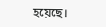হয়েছে।